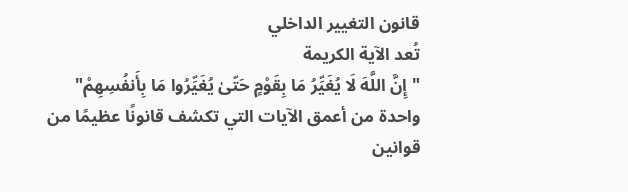قانون التغيير الداخلي
تُعد الآية الكريمة
"إِنَّ اللَّهَ لَا يُغَيِّرُ مَا بِقَوْمٍ حَتّىٰ يُغَيِّرُوا مَا بِأَنفُسِهِمْ"
واحدة من أعمق الآيات التي تكشف قانونًا عظيمًا من قوانين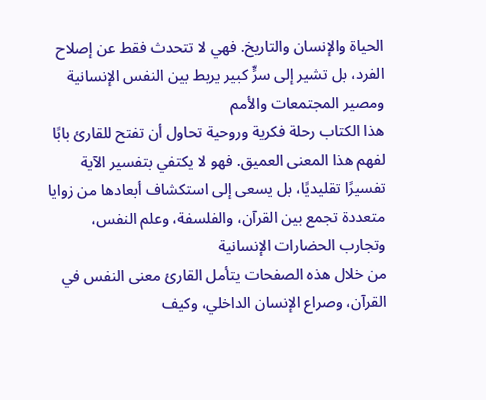الحياة والإنسان والتاريخ. فهي لا تتحدث فقط عن إصلاح الفرد، بل تشير إلى سرٍّ كبير يربط بين النفس الإنسانية ومصير المجتمعات والأمم
هذا الكتاب رحلة فكرية وروحية تحاول أن تفتح للقارئ بابًا لفهم هذا المعنى العميق. فهو لا يكتفي بتفسير الآية تفسيرًا تقليديًا، بل يسعى إلى استكشاف أبعادها من زوايا متعددة تجمع بين القرآن، والفلسفة، وعلم النفس، وتجارب الحضارات الإنسانية
من خلال هذه الصفحات يتأمل القارئ معنى النفس في القرآن، وصراع الإنسان الداخلي، وكيف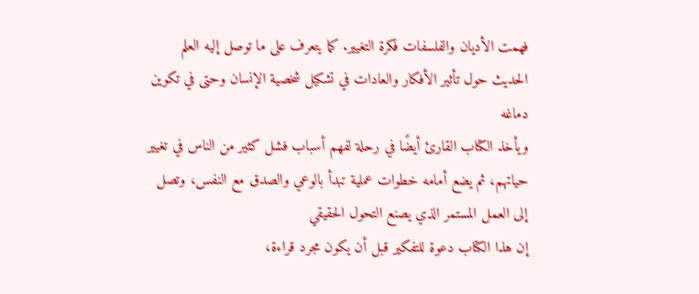فهمت الأديان والفلسفات فكرة التغيير. كما يتعرف على ما توصل إليه العلم الحديث حول تأثير الأفكار والعادات في تشكيل شخصية الإنسان وحتى في تكوين دماغه
ويأخذ الكتاب القارئ أيضًا في رحلة لفهم أسباب فشل كثير من الناس في تغيير حياتهم، ثم يضع أمامه خطوات عملية تبدأ بالوعي والصدق مع النفس، وتصل إلى العمل المستمر الذي يصنع التحول الحقيقي
إن هذا الكتاب دعوة للتفكير قبل أن يكون مجرد قراءة،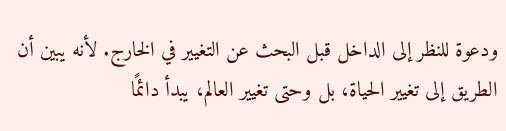ودعوة للنظر إلى الداخل قبل البحث عن التغيير في الخارج. لأنه يبين أن الطريق إلى تغيير الحياة، بل وحتى تغيير العالم، يبدأ دائمًا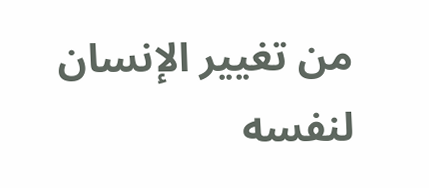من تغيير الإنسان لنفسه